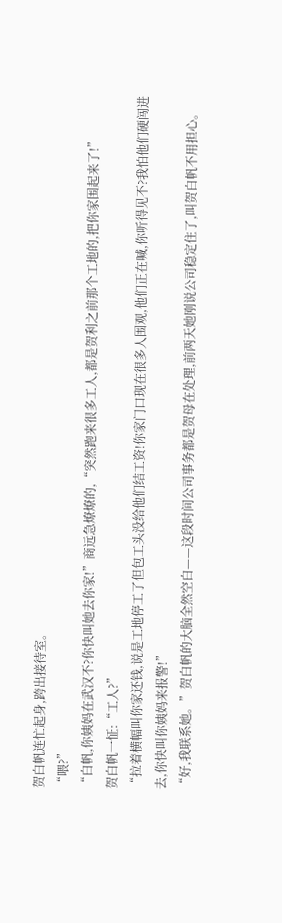贺白帆连忙起身,跨出接待室。
“喂?”
“白帆,你姨妈在武汉不?你快叫她去你家!”商远急燎燎的,“突然跑来很多工人,都是贺利之前那个工地的,把你家围起来了!”
贺白帆一怔:“工人?”
“拉着横幅叫你家还钱,说是工地停工了但包工头没给他们结工资!你家门口现在很多人围观,他们正在喊,你听得见不?我怕他们硬闯进去,你快叫你姨妈来报警!”
“好,我联系她。”贺白帆的大脑全然空白——这段时间公司事务都是贺母在处理,前两天她刚说公司稳定住了,叫贺白帆不用担心。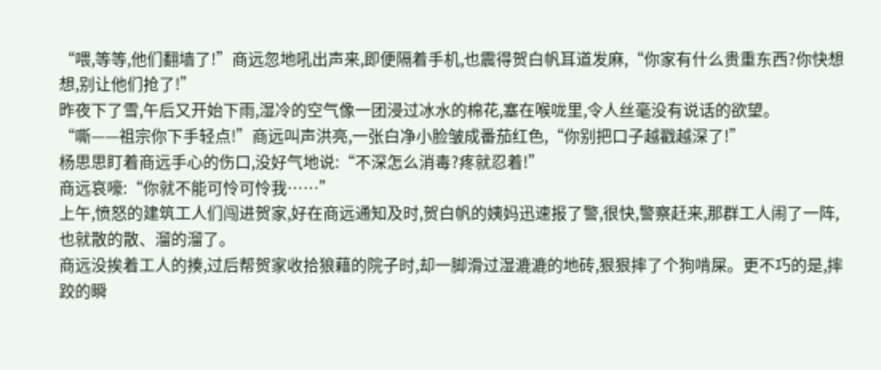“喂,等等,他们翻墙了!”商远忽地吼出声来,即便隔着手机,也震得贺白帆耳道发麻,“你家有什么贵重东西?你快想想,别让他们抢了!”
昨夜下了雪,午后又开始下雨,湿冷的空气像一团浸过冰水的棉花,塞在喉咙里,令人丝毫没有说话的欲望。
“嘶——祖宗你下手轻点!”商远叫声洪亮,一张白净小脸皱成番茄红色,“你别把口子越戳越深了!”
杨思思盯着商远手心的伤口,没好气地说:“不深怎么消毒?疼就忍着!”
商远哀嚎:“你就不能可怜可怜我……”
上午,愤怒的建筑工人们闯进贺家,好在商远通知及时,贺白帆的姨妈迅速报了警,很快,警察赶来,那群工人闹了一阵,也就散的散、溜的溜了。
商远没挨着工人的揍,过后帮贺家收拾狼藉的院子时,却一脚滑过湿漉漉的地砖,狠狠摔了个狗啃屎。更不巧的是,摔跤的瞬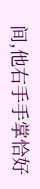间,他右手手掌恰好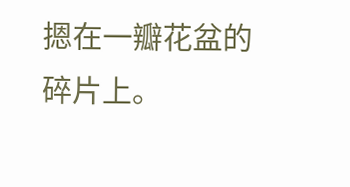摁在一瓣花盆的碎片上。